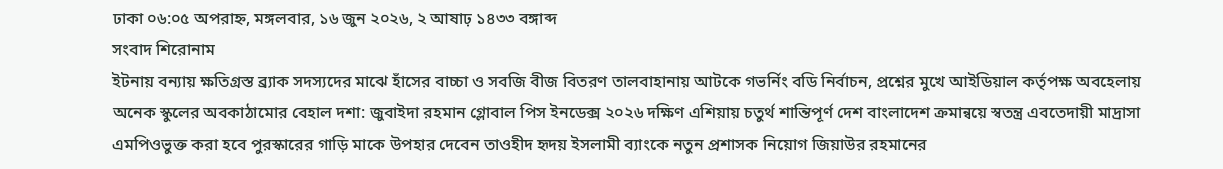ঢাকা ০৬:০৫ অপরাহ্ন, মঙ্গলবার, ১৬ জুন ২০২৬, ২ আষাঢ় ১৪৩৩ বঙ্গাব্দ
সংবাদ শিরোনাম
ইটনায় বন্যায় ক্ষতিগ্রস্ত ব্র্যাক সদস্যদের মাঝে হাঁসের বাচ্চা ও সবজি বীজ বিতরণ তালবাহানায় আটকে গভর্নিং বডি নির্বাচন, প্রশ্নের মুখে আইডিয়াল কর্তৃপক্ষ অবহেলায় অনেক স্কুলের অবকাঠামোর বেহাল দশা: জুবাইদা রহমান গ্লোবাল পিস ইনডেক্স ২০২৬ দক্ষিণ এশিয়ায় চতুর্থ শান্তিপূর্ণ দেশ বাংলাদেশ ক্রমান্বয়ে স্বতন্ত্র এবতেদায়ী মাদ্রাসা এমপিওভুক্ত করা হবে পুরস্কারের গাড়ি মাকে উপহার দেবেন তাওহীদ হৃদয় ইসলামী ব্যাংকে নতুন প্রশাসক নিয়োগ জিয়াউর রহমানের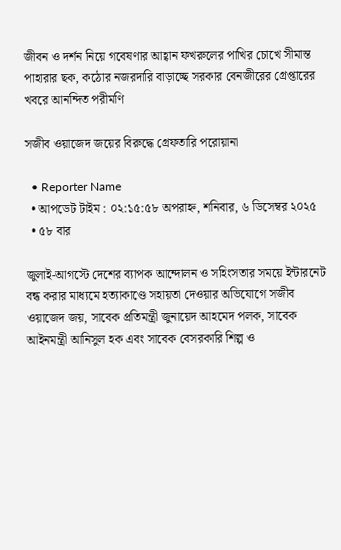জীবন ও দর্শন নিয়ে গবেষণার আহ্বান ফখরুলের পাখির চোখে সীমান্ত পাহারার ছক, কঠোর নজরদারি বাড়াচ্ছে সরকার বেনজীরের গ্রেপ্তারের খবরে আনন্দিত পরীমণি

সজীব ওয়াজেদ জয়ের বিরুদ্ধে গ্রেফতারি পরোয়ানা

  • Reporter Name
  • আপডেট টাইম : ০২:১৫:৫৮ অপরাহ্ন, শনিবার, ৬ ডিসেম্বর ২০২৫
  • ৫৮ বার

জুলাই-আগস্টে দেশের ব্যাপক আন্দোলন ও সহিংসতার সময়ে ইন্টারনেট বন্ধ করার মাধ্যমে হত্যাকাণ্ডে সহায়তা দেওয়ার অভিযোগে সজীব ওয়াজেদ জয়, সাবেক প্রতিমন্ত্রী জুনায়েদ আহমেদ পলক, সাবেক আইনমন্ত্রী আনিসুল হক এবং সাবেক বেসরকারি শিল্প ও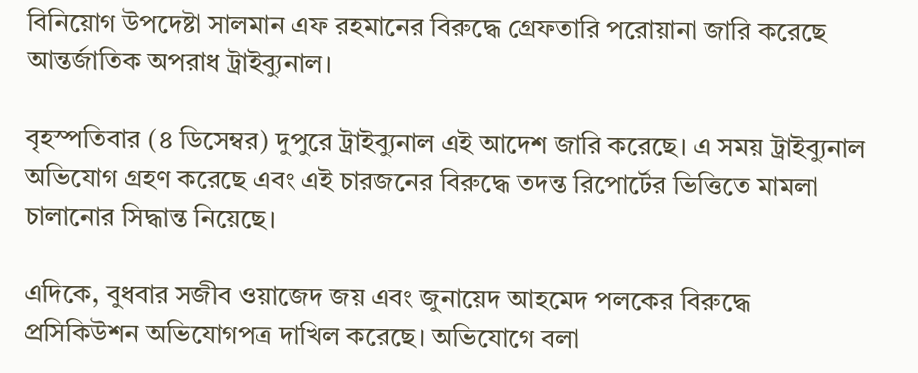বিনিয়োগ উপদেষ্টা সালমান এফ রহমানের বিরুদ্ধে গ্রেফতারি পরোয়ানা জারি করেছে আন্তর্জাতিক অপরাধ ট্রাইব্যুনাল।

বৃহস্পতিবার (৪ ডিসেম্বর) দুপুরে ট্রাইব্যুনাল এই আদেশ জারি করেছে। এ সময় ট্রাইব্যুনাল অভিযোগ গ্রহণ করেছে এবং এই চারজনের বিরুদ্ধে তদন্ত রিপোর্টের ভিত্তিতে মামলা চালানোর সিদ্ধান্ত নিয়েছে।

এদিকে, বুধবার সজীব ওয়াজেদ জয় এবং জুনায়েদ আহমেদ পলকের বিরুদ্ধে প্রসিকিউশন অভিযোগপত্র দাখিল করেছে। অভিযোগে বলা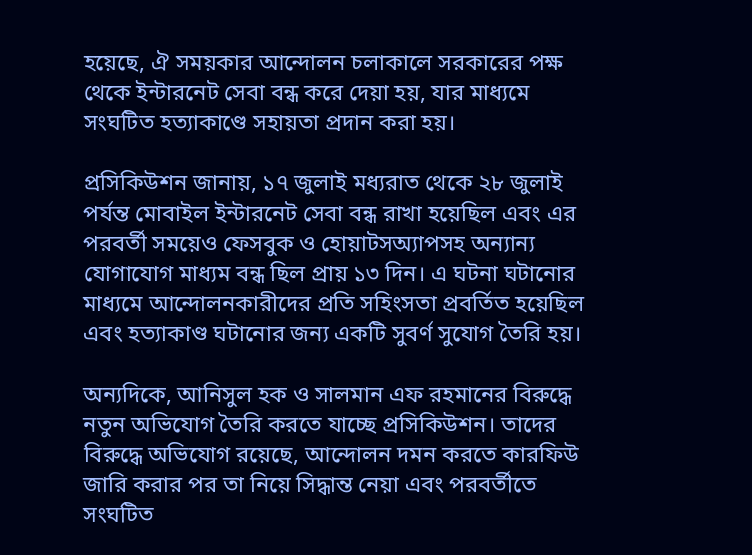হয়েছে, ঐ সময়কার আন্দোলন চলাকালে সরকারের পক্ষ থেকে ইন্টারনেট সেবা বন্ধ করে দেয়া হয়, যার মাধ্যমে সংঘটিত হত্যাকাণ্ডে সহায়তা প্রদান করা হয়।

প্রসিকিউশন জানায়, ১৭ জুলাই মধ্যরাত থেকে ২৮ জুলাই পর্যন্ত মোবাইল ইন্টারনেট সেবা বন্ধ রাখা হয়েছিল এবং এর পরবর্তী সময়েও ফেসবুক ও হোয়াটসঅ্যাপসহ অন্যান্য যোগাযোগ মাধ্যম বন্ধ ছিল প্রায় ১৩ দিন। এ ঘটনা ঘটানোর মাধ্যমে আন্দোলনকারীদের প্রতি সহিংসতা প্রবর্তিত হয়েছিল এবং হত্যাকাণ্ড ঘটানোর জন্য একটি সুবর্ণ সুযোগ তৈরি হয়।

অন্যদিকে, আনিসুল হক ও সালমান এফ রহমানের বিরুদ্ধে নতুন অভিযোগ তৈরি করতে যাচ্ছে প্রসিকিউশন। তাদের বিরুদ্ধে অভিযোগ রয়েছে, আন্দোলন দমন করতে কারফিউ জারি করার পর তা নিয়ে সিদ্ধান্ত নেয়া এবং পরবর্তীতে সংঘটিত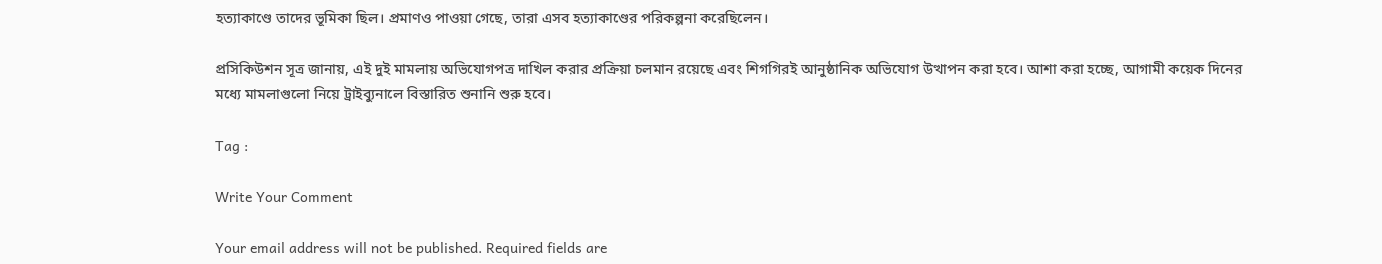হত্যাকাণ্ডে তাদের ভূমিকা ছিল। প্রমাণও পাওয়া গেছে, তারা এসব হত্যাকাণ্ডের পরিকল্পনা করেছিলেন।

প্রসিকিউশন সূত্র জানায়, এই দুই মামলায় অভিযোগপত্র দাখিল করার প্রক্রিয়া চলমান রয়েছে এবং শিগগিরই আনুষ্ঠানিক অভিযোগ উত্থাপন করা হবে। আশা করা হচ্ছে, আগামী কয়েক দিনের মধ্যে মামলাগুলো নিয়ে ট্রাইব্যুনালে বিস্তারিত শুনানি শুরু হবে।

Tag :

Write Your Comment

Your email address will not be published. Required fields are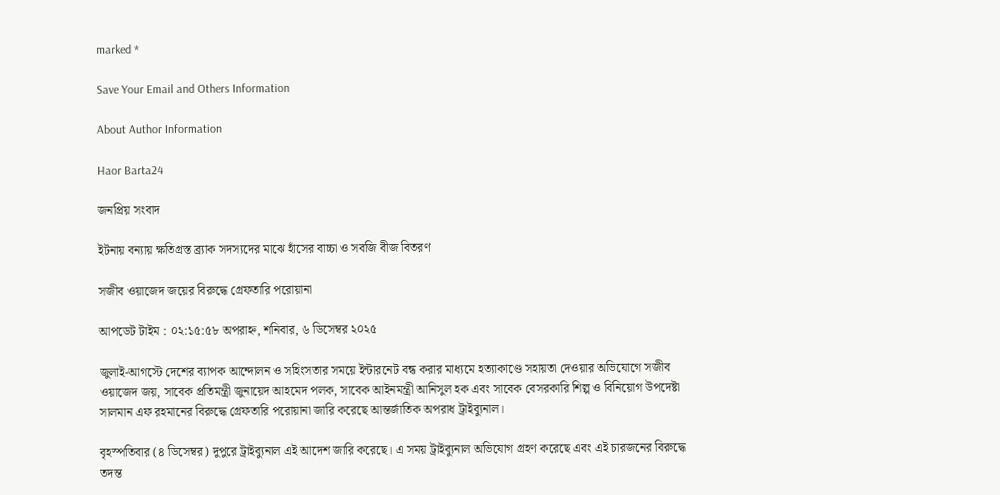marked *

Save Your Email and Others Information

About Author Information

Haor Barta24

জনপ্রিয় সংবাদ

ইটনায় বন্যায় ক্ষতিগ্রস্ত ব্র্যাক সদস্যদের মাঝে হাঁসের বাচ্চা ও সবজি বীজ বিতরণ

সজীব ওয়াজেদ জয়ের বিরুদ্ধে গ্রেফতারি পরোয়ানা

আপডেট টাইম : ০২:১৫:৫৮ অপরাহ্ন, শনিবার, ৬ ডিসেম্বর ২০২৫

জুলাই-আগস্টে দেশের ব্যাপক আন্দোলন ও সহিংসতার সময়ে ইন্টারনেট বন্ধ করার মাধ্যমে হত্যাকাণ্ডে সহায়তা দেওয়ার অভিযোগে সজীব ওয়াজেদ জয়, সাবেক প্রতিমন্ত্রী জুনায়েদ আহমেদ পলক, সাবেক আইনমন্ত্রী আনিসুল হক এবং সাবেক বেসরকারি শিল্প ও বিনিয়োগ উপদেষ্টা সালমান এফ রহমানের বিরুদ্ধে গ্রেফতারি পরোয়ানা জারি করেছে আন্তর্জাতিক অপরাধ ট্রাইব্যুনাল।

বৃহস্পতিবার (৪ ডিসেম্বর) দুপুরে ট্রাইব্যুনাল এই আদেশ জারি করেছে। এ সময় ট্রাইব্যুনাল অভিযোগ গ্রহণ করেছে এবং এই চারজনের বিরুদ্ধে তদন্ত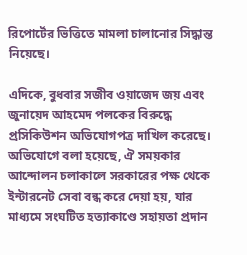রিপোর্টের ভিত্তিতে মামলা চালানোর সিদ্ধান্ত নিয়েছে।

এদিকে, বুধবার সজীব ওয়াজেদ জয় এবং জুনায়েদ আহমেদ পলকের বিরুদ্ধে প্রসিকিউশন অভিযোগপত্র দাখিল করেছে। অভিযোগে বলা হয়েছে, ঐ সময়কার আন্দোলন চলাকালে সরকারের পক্ষ থেকে ইন্টারনেট সেবা বন্ধ করে দেয়া হয়, যার মাধ্যমে সংঘটিত হত্যাকাণ্ডে সহায়তা প্রদান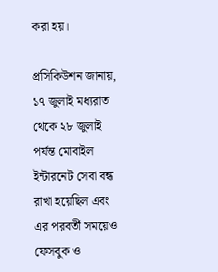করা হয়।

প্রসিকিউশন জানায়, ১৭ জুলাই মধ্যরাত থেকে ২৮ জুলাই পর্যন্ত মোবাইল ইন্টারনেট সেবা বন্ধ রাখা হয়েছিল এবং এর পরবর্তী সময়েও ফেসবুক ও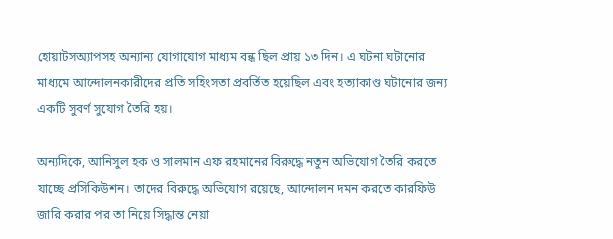হোয়াটসঅ্যাপসহ অন্যান্য যোগাযোগ মাধ্যম বন্ধ ছিল প্রায় ১৩ দিন। এ ঘটনা ঘটানোর মাধ্যমে আন্দোলনকারীদের প্রতি সহিংসতা প্রবর্তিত হয়েছিল এবং হত্যাকাণ্ড ঘটানোর জন্য একটি সুবর্ণ সুযোগ তৈরি হয়।

অন্যদিকে, আনিসুল হক ও সালমান এফ রহমানের বিরুদ্ধে নতুন অভিযোগ তৈরি করতে যাচ্ছে প্রসিকিউশন। তাদের বিরুদ্ধে অভিযোগ রয়েছে, আন্দোলন দমন করতে কারফিউ জারি করার পর তা নিয়ে সিদ্ধান্ত নেয়া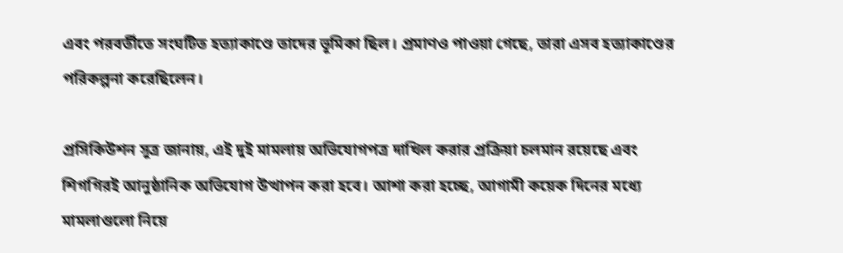এবং পরবর্তীতে সংঘটিত হত্যাকাণ্ডে তাদের ভূমিকা ছিল। প্রমাণও পাওয়া গেছে, তারা এসব হত্যাকাণ্ডের পরিকল্পনা করেছিলেন।

প্রসিকিউশন সূত্র জানায়, এই দুই মামলায় অভিযোগপত্র দাখিল করার প্রক্রিয়া চলমান রয়েছে এবং শিগগিরই আনুষ্ঠানিক অভিযোগ উত্থাপন করা হবে। আশা করা হচ্ছে, আগামী কয়েক দিনের মধ্যে মামলাগুলো নিয়ে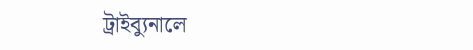ট্রাইব্যুনালে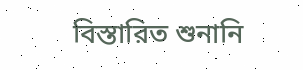বিস্তারিত শুনানি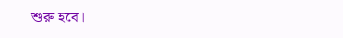শুরু হবে।